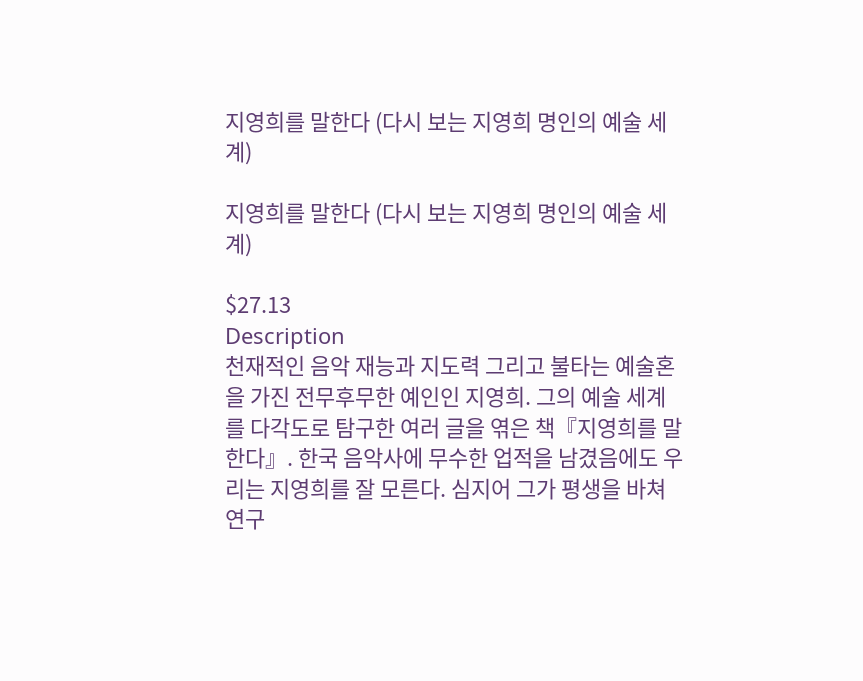지영희를 말한다 (다시 보는 지영희 명인의 예술 세계)

지영희를 말한다 (다시 보는 지영희 명인의 예술 세계)

$27.13
Description
천재적인 음악 재능과 지도력 그리고 불타는 예술혼을 가진 전무후무한 예인인 지영희. 그의 예술 세계를 다각도로 탐구한 여러 글을 엮은 책『지영희를 말한다』. 한국 음악사에 무수한 업적을 남겼음에도 우리는 지영희를 잘 모른다. 심지어 그가 평생을 바쳐 연구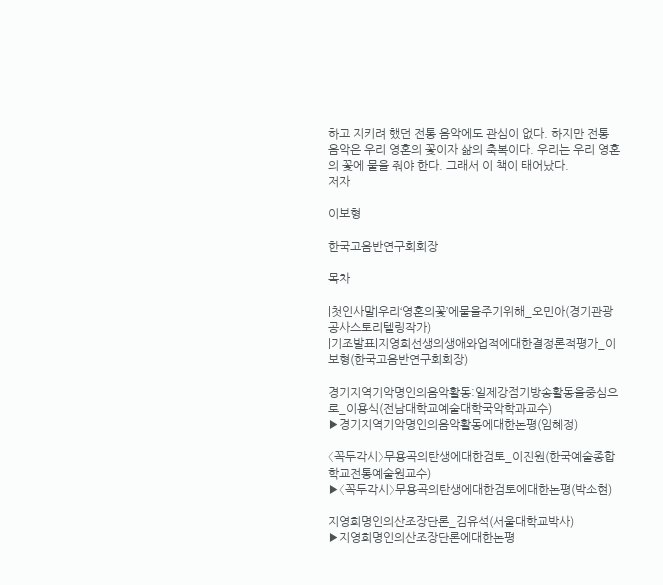하고 지키려 했던 전통 음악에도 관심이 없다. 하지만 전통 음악은 우리 영혼의 꽃이자 삶의 축복이다. 우리는 우리 영혼의 꽃에 물을 줘야 한다. 그래서 이 책이 태어났다.
저자

이보형

한국고음반연구회회장

목차

|첫인사말|우리‘영혼의꽃’에물을주기위해_오민아(경기관광공사스토리텔링작가)
|기조발표|지영희선생의생애와업적에대한결정론적평가_이보형(한국고음반연구회회장)

경기지역기악명인의음악활동:일제강점기방송활동을중심으로_이용식(전남대학교예술대학국악학과교수)
▶경기지역기악명인의음악활동에대한논평(임혜정)

〈꼭두각시〉무용곡의탄생에대한검토_이진원(한국예술종합학교전통예술원교수)
▶〈꼭두각시〉무용곡의탄생에대한검토에대한논평(박소현)

지영희명인의산조장단론_김유석(서울대학교박사)
▶지영희명인의산조장단론에대한논평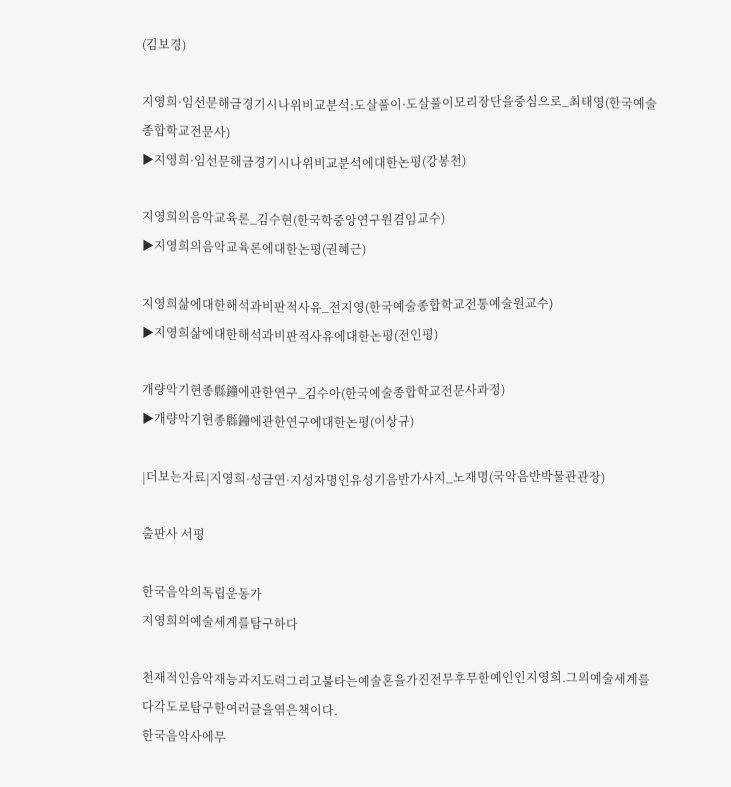(김보경)

지영희·임선문해금경기시나위비교분석:도살풀이·도살풀이모리장단을중심으로_최태영(한국예술종합학교전문사)
▶지영희·임선문해금경기시나위비교분석에대한논평(강봉천)

지영희의음악교육론_김수현(한국학중앙연구원겸임교수)
▶지영희의음악교육론에대한논평(권혜근)

지영희삶에대한해석과비판적사유_전지영(한국예술종합학교전통예술원교수)
▶지영희삶에대한해석과비판적사유에대한논평(전인평)

개량악기현종縣鐘에관한연구_김수아(한국예술종합학교전문사과정)
▶개량악기현종縣鐘에관한연구에대한논평(이상규)

|더보는자료|지영희·성금연·지성자명인유성기음반가사지_노재명(국악음반박물관관장)

출판사 서평

한국음악의독립운동가
지영희의예술세계를탐구하다

천재적인음악재능과지도력그리고불타는예술혼을가진전무후무한예인인지영희.그의예술세계를다각도로탐구한여러글을엮은책이다.
한국음악사에무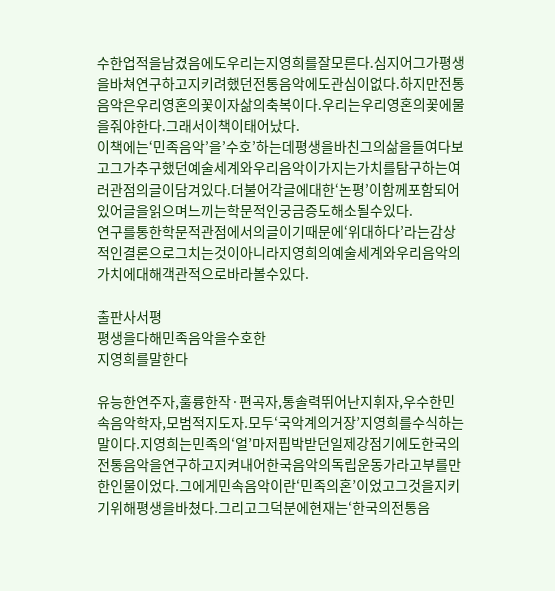수한업적을남겼음에도우리는지영희를잘모른다.심지어그가평생을바쳐연구하고지키려했던전통음악에도관심이없다.하지만전통음악은우리영혼의꽃이자삶의축복이다.우리는우리영혼의꽃에물을줘야한다.그래서이책이태어났다.
이책에는‘민족음악’을’수호’하는데평생을바친그의삶을들여다보고그가추구했던예술세계와우리음악이가지는가치를탐구하는여러관점의글이담겨있다.더불어각글에대한‘논평’이함께포함되어있어글을읽으며느끼는학문적인궁금증도해소될수있다.
연구를통한학문적관점에서의글이기때문에‘위대하다’라는감상적인결론으로그치는것이아니라지영희의예술세계와우리음악의가치에대해객관적으로바라볼수있다.

출판사서평
평생을다해민족음악을수호한
지영희를말한다

유능한연주자,훌륭한작·편곡자,통솔력뛰어난지휘자,우수한민속음악학자,모범적지도자.모두‘국악계의거장’지영희를수식하는말이다.지영희는민족의‘얼’마저핍박받던일제강점기에도한국의전통음악을연구하고지켜내어한국음악의독립운동가라고부를만한인물이었다.그에게민속음악이란‘민족의혼’이었고그것을지키기위해평생을바쳤다.그리고그덕분에현재는‘한국의전통음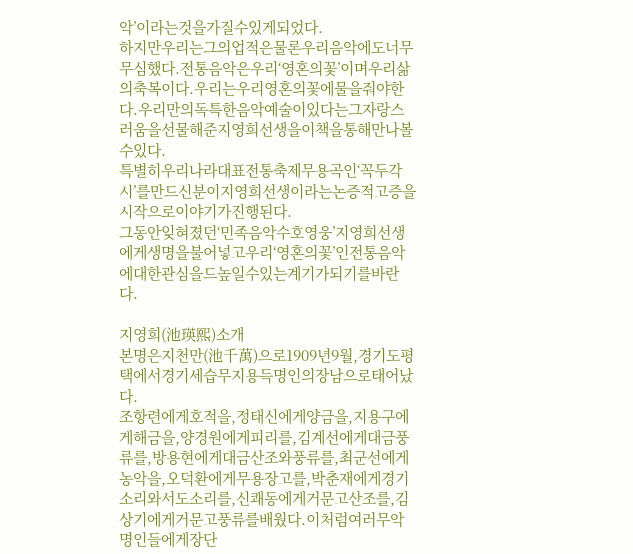악’이라는것을가질수있게되었다.
하지만우리는그의업적은물론우리음악에도너무무심했다.전통음악은우리‘영혼의꽃’이며우리삶의축복이다.우리는우리영혼의꽃에물을줘야한다.우리만의독특한음악예술이있다는그자랑스러움을선물해준지영희선생을이책을통해만나볼수있다.
특별히우리나라대표전통축제무용곡인‘꼭두각시’를만드신분이지영희선생이라는논증적고증을시작으로이야기가진행된다.
그동안잊혀졌던‘민족음악수호영웅’지영희선생에게생명을불어넣고우리‘영혼의꽃’인전통음악에대한관심을드높일수있는계기가되기를바란다.

지영희(池瑛熙)소개
본명은지천만(池千萬)으로1909년9월,경기도평택에서경기세습무지용득명인의장남으로태어났다.
조항련에게호적을,정태신에게양금을,지용구에게해금을,양경원에게피리를,김계선에게대금풍류를,방용현에게대금산조와풍류를,최군선에게농악을,오덕환에게무용장고를,박춘재에게경기소리와서도소리를,신쾌동에게거문고산조를,김상기에게거문고풍류를배웠다.이처럼여러무악명인들에게장단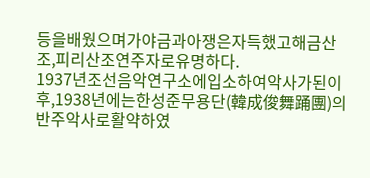등을배웠으며가야금과아쟁은자득했고해금산조,피리산조연주자로유명하다.
1937년조선음악연구소에입소하여악사가된이후,1938년에는한성준무용단(韓成俊舞踊團)의반주악사로활약하였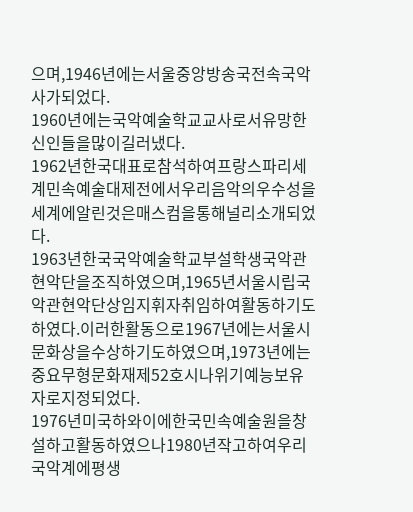으며,1946년에는서울중앙방송국전속국악사가되었다.
1960년에는국악예술학교교사로서유망한신인들을많이길러냈다.
1962년한국대표로참석하여프랑스파리세계민속예술대제전에서우리음악의우수성을세계에알린것은매스컴을통해널리소개되었다.
1963년한국국악예술학교부설학생국악관현악단을조직하였으며,1965년서울시립국악관현악단상임지휘자취임하여활동하기도하였다.이러한활동으로1967년에는서울시문화상을수상하기도하였으며,1973년에는중요무형문화재제52호시나위기예능보유자로지정되었다.
1976년미국하와이에한국민속예술원을창설하고활동하였으나1980년작고하여우리국악계에평생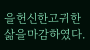을헌신한고귀한삶을마감하였다.